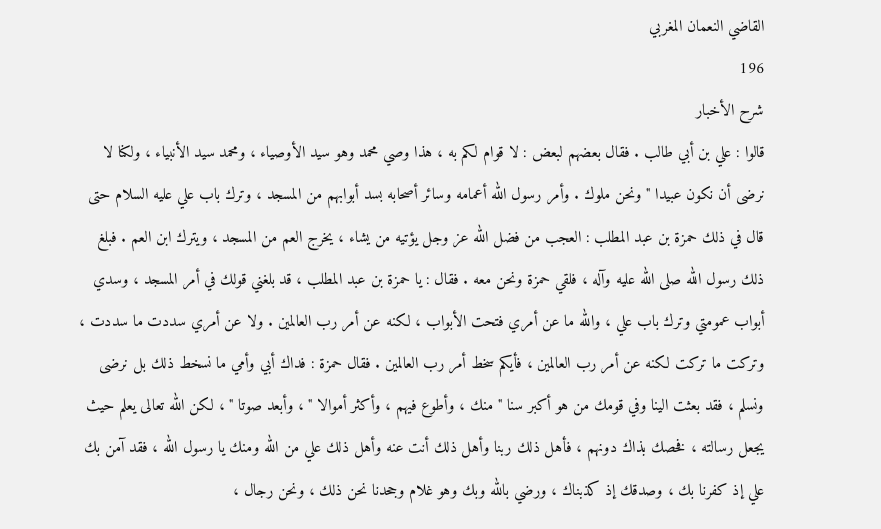القاضي النعمان المغربي
196
شرح الأخبار
قالوا : علي بن أبي طالب . فقال بعضهم لبعض : لا قوام لكم به ، هذا وصي محمد وهو سيد الأوصياء ، ومحمد سيد الأنبياء ، ولكنا لا نرضى أن نكون عبيدا " ونحن ملوك . وأمر رسول الله أعمامه وسائر أصحابه بسد أبوابهم من المسجد ، وترك باب علي عليه السلام حتى قال في ذلك حمزة بن عبد المطلب : العجب من فضل الله عز وجل يؤتيه من يشاء ، يخرج العم من المسجد ، ويترك ابن العم . فبلغ ذلك رسول الله صلى الله عليه وآله ، فلقي حمزة ونحن معه . فقال : يا حمزة بن عبد المطلب ، قد بلغني قولك في أمر المسجد ، وسدي أبواب عمومتي وترك باب علي ، والله ما عن أمري فتحت الأبواب ، لكنه عن أمر رب العالمين . ولا عن أمري سددت ما سددت ، وتركت ما تركت لكنه عن أمر رب العالمين ، فأيكم سخط أمر رب العالمين . فقال حمزة : فداك أبي وأمي ما نسخط ذلك بل نرضى ونسلم ، فقد بعثت الينا وفي قومك من هو أكبر سنا " منك ، وأطوع فيهم ، وأكثر أموالا " ، وأبعد صوتا " ، لكن الله تعالى يعلم حيث يجعل رسالته ، فخصك بذاك دونهم ، فأهل ذلك ربنا وأهل ذلك أنت عنه وأهل ذلك علي من الله ومنك يا رسول الله ، فقد آمن بك علي إذ كفرنا بك ، وصدقك إذ كذبناك ، ورضي بالله وبك وهو غلام وجحدنا نحن ذلك ، ونحن رجال ،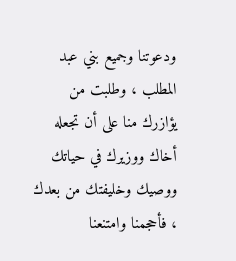ودعوتنا وجميع بني عبد المطلب ، وطلبت من يؤازرك منا على أن تجعله أخاك ووزيرك في حياتك ووصيك وخليفتك من بعدك ، فأحجمنا وامتنعنا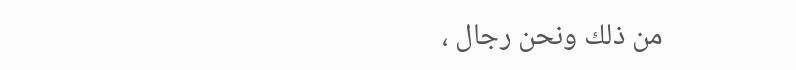من ذلك ونحن رجال ،